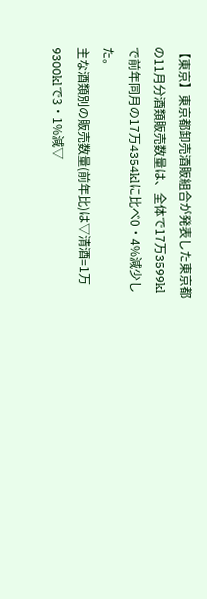【東京】東京都卸売酒販組合が発表した東京都の11月分酒類販売数量は、全体で17万3599klで前年同月の17万4354klに比べ0・4%減少した。
主な酒類別の販売数量(前年比)は▽清酒=1万9300klで3・1%減▽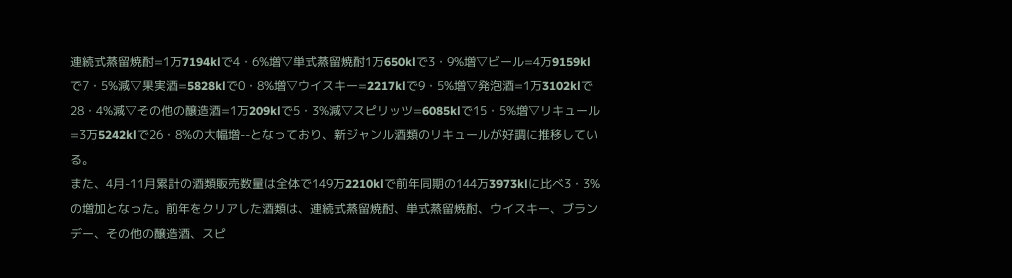連続式蒸留焼酎=1万7194klで4・6%増▽単式蒸留焼酎1万650klで3・9%増▽ビール=4万9159klで7・5%減▽果実酒=5828klで0・8%増▽ウイスキー=2217klで9・5%増▽発泡酒=1万3102klで28・4%減▽その他の醸造酒=1万209klで5・3%減▽スピリッツ=6085klで15・5%増▽リキュール=3万5242klで26・8%の大幅増--となっており、新ジャンル酒類のリキュールが好調に推移している。
また、4月-11月累計の酒類販売数量は全体で149万2210klで前年同期の144万3973klに比べ3・3%の増加となった。前年をクリアした酒類は、連続式蒸留焼酎、単式蒸留焼酎、ウイスキー、ブランデー、その他の醸造酒、スピ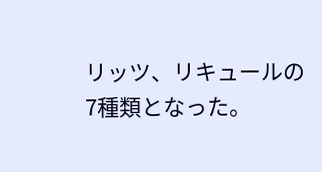リッツ、リキュールの7種類となった。